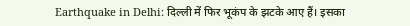Earthquake in Delhi: दिल्ली में फिर भूकंप के झटके आए हैं। इसका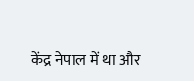केंद्र नेपाल में था और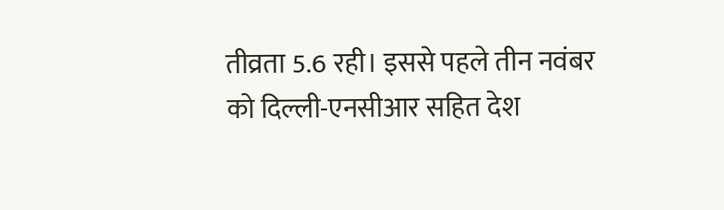तीव्रता 5.6 रही। इससे पहले तीन नवंबर को दिल्ली-एनसीआर सहित देश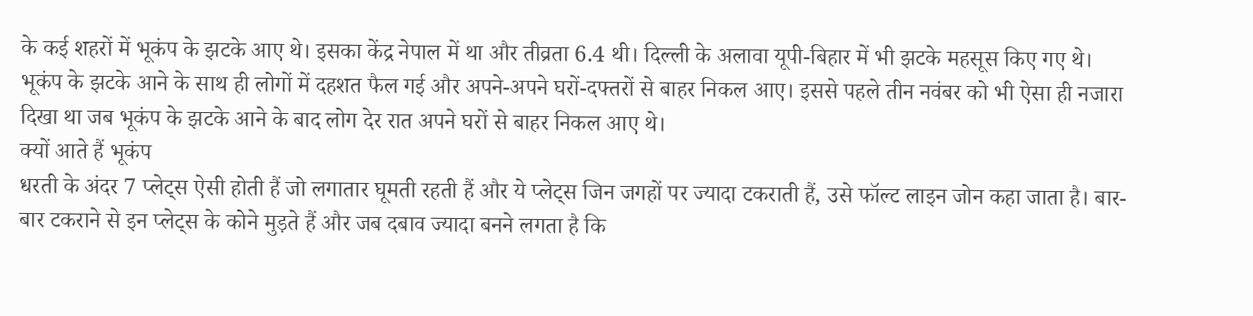के कई शहरों में भूकंप के झटके आए थे। इसका केंद्र नेपाल में था और तीव्रता 6.4 थी। दिल्ली के अलावा यूपी-बिहार में भी झटके महसूस किए गए थे।
भूकंप के झटके आने के साथ ही लोगों में दहशत फैल गई और अपने-अपने घरों-दफ्तरों से बाहर निकल आए। इससे पहले तीन नवंबर को भी ऐसा ही नजारा दिखा था जब भूकंप के झटके आने के बाद लोग देर रात अपने घरों से बाहर निकल आए थे।
क्यों आते हैं भूकंप
धरती के अंदर 7 प्लेट्स ऐसी होती हैं जो लगातार घूमती रहती हैं और ये प्लेट्स जिन जगहों पर ज्यादा टकराती हैं, उसे फॉल्ट लाइन जोन कहा जाता है। बार-बार टकराने से इन प्लेट्स के कोने मुड़ते हैं और जब दबाव ज्यादा बनने लगता है कि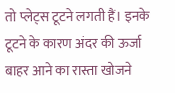तो प्लेट्स टूटने लगती हैं। इनके टूटने के कारण अंदर की ऊर्जा बाहर आने का रास्ता खोजने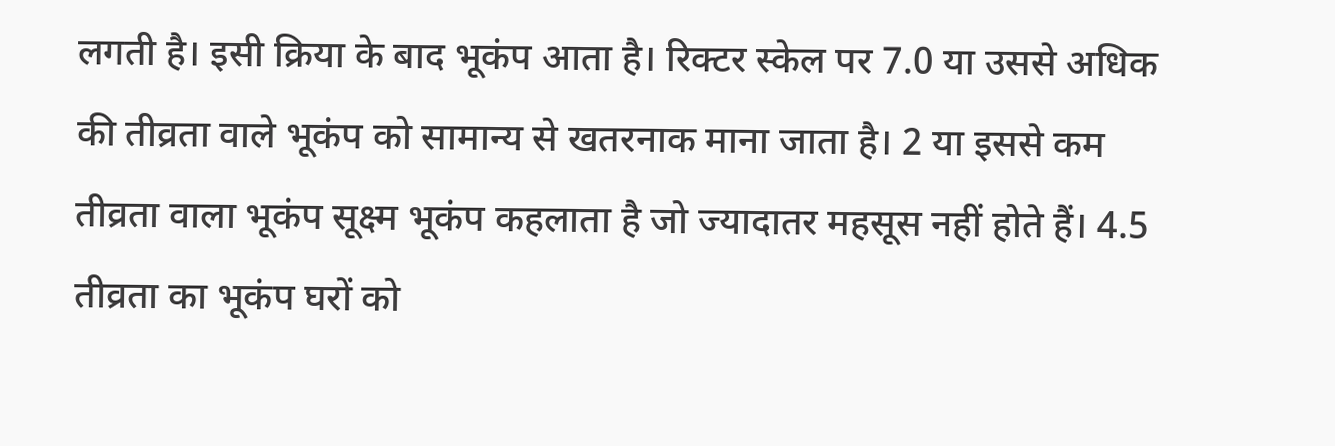लगती है। इसी क्रिया के बाद भूकंप आता है। रिक्टर स्केल पर 7.0 या उससे अधिक की तीव्रता वाले भूकंप को सामान्य से खतरनाक माना जाता है। 2 या इससे कम तीव्रता वाला भूकंप सूक्ष्म भूकंप कहलाता है जो ज्यादातर महसूस नहीं होते हैं। 4.5 तीव्रता का भूकंप घरों को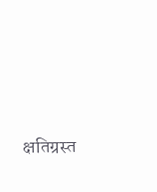क्षतिग्रस्त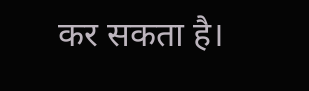कर सकता है।